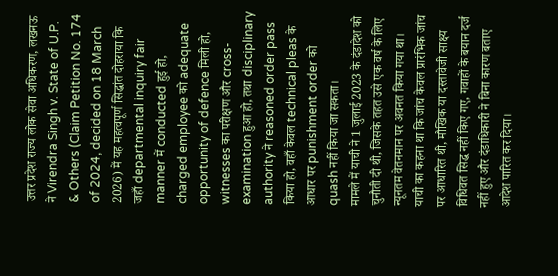उत्तर प्रदेश राज्य लोक सेवा अधिकरण, लखनऊ ने Virendra Singh v. State of U.P. & Others (Claim Petition No. 174 of 2024, decided on 18 March 2026) में यह महत्वपूर्ण सिद्धांत दोहराया कि जहाँ departmental inquiry fair manner में conducted हुई हो, charged employee को adequate opportunity of defence मिली हो, witnesses का परीक्षण और cross-examination हुआ हो, तथा disciplinary authority ने reasoned order pass किया हो, वहाँ केवल technical pleas के आधार पर punishment order को quash नहीं किया जा सकता।
मामले में याची ने 1 जुलाई 2023 के दंडादेश को चुनौती दी थी, जिसके तहत उसे एक वर्ष के लिए न्यूनतम वेतनमान पर अवनत किया गया था। याची का कहना था कि जांच केवल प्रारंभिक जांच पर आधारित थी, मौखिक या दस्तावेजी साक्ष्य विधिवत सिद्ध नहीं किए गए, गवाहों के बयान दर्ज नहीं हुए और दंडाधिकारी ने बिना कारण बताए आदेश पारित कर दिया।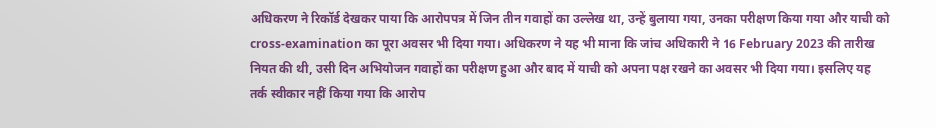अधिकरण ने रिकॉर्ड देखकर पाया कि आरोपपत्र में जिन तीन गवाहों का उल्लेख था, उन्हें बुलाया गया, उनका परीक्षण किया गया और याची को cross-examination का पूरा अवसर भी दिया गया। अधिकरण ने यह भी माना कि जांच अधिकारी ने 16 February 2023 की तारीख नियत की थी, उसी दिन अभियोजन गवाहों का परीक्षण हुआ और बाद में याची को अपना पक्ष रखने का अवसर भी दिया गया। इसलिए यह तर्क स्वीकार नहीं किया गया कि आरोप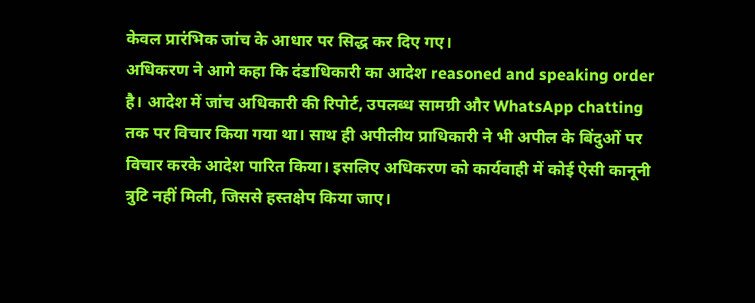केवल प्रारंभिक जांच के आधार पर सिद्ध कर दिए गए।
अधिकरण ने आगे कहा कि दंडाधिकारी का आदेश reasoned and speaking order है। आदेश में जांच अधिकारी की रिपोर्ट, उपलब्ध सामग्री और WhatsApp chatting तक पर विचार किया गया था। साथ ही अपीलीय प्राधिकारी ने भी अपील के बिंदुओं पर विचार करके आदेश पारित किया। इसलिए अधिकरण को कार्यवाही में कोई ऐसी कानूनी त्रुटि नहीं मिली, जिससे हस्तक्षेप किया जाए।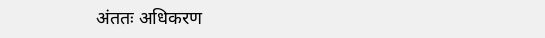अंततः अधिकरण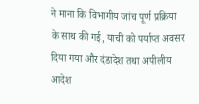ने माना कि विभागीय जांच पूर्ण प्रक्रिया के साथ की गई, याची को पर्याप्त अवसर दिया गया और दंडादेश तथा अपीलीय आदेश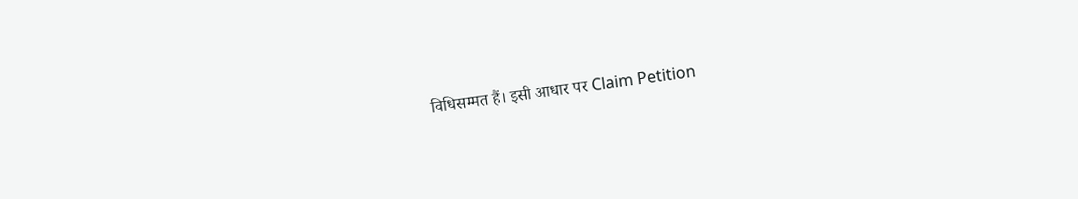विधिसम्मत हैं। इसी आधार पर Claim Petition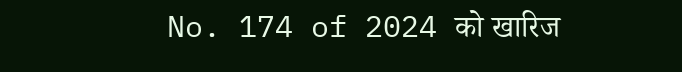No. 174 of 2024 को खारिज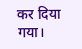कर दिया गया।